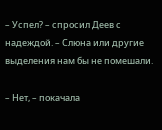– Успел? – спросил Деев с надеждой. – Слюна или другие выделения нам бы не помешали.

– Нет, – покачала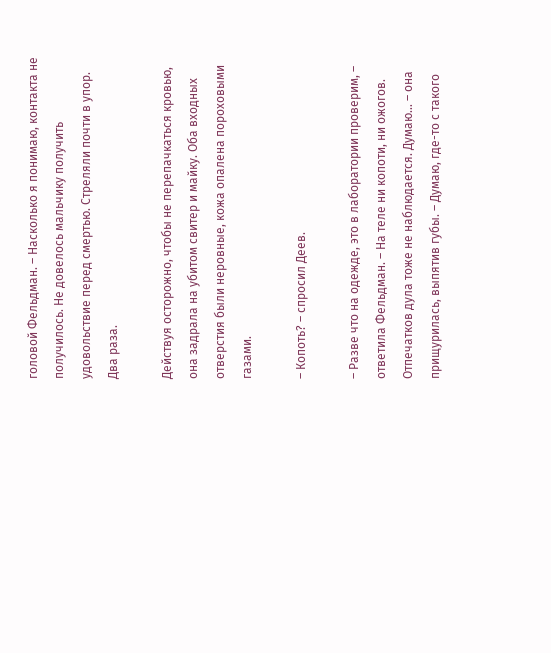головой Фельдман. – Насколько я понимаю, контакта не получилось. Не довелось мальчику получить удовольствие перед смертью. Стреляли почти в упор. Два раза.

Действуя осторожно, чтобы не перепачкаться кровью, она задрала на убитом свитер и майку. Оба входных отверстия были неровные, кожа опалена пороховыми газами.

– Копоть? – спросил Деев.

– Разве что на одежде, это в лаборатории проверим, – ответила Фельдман. – На теле ни копоти, ни ожогов. Отпечатков дула тоже не наблюдается. Думаю… – она прищурилась, выпятив губы. – Думаю, где-то с такого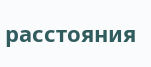расстояния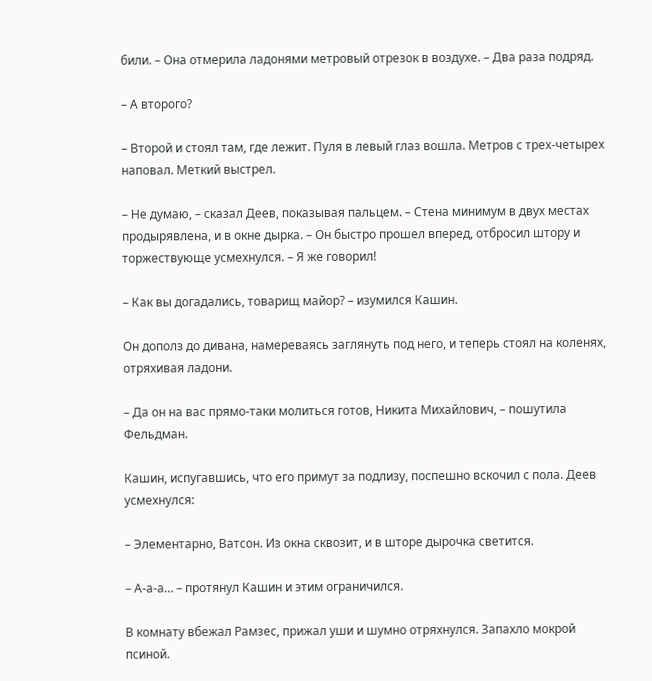били. – Она отмерила ладонями метровый отрезок в воздухе. – Два раза подряд.

– А второго?

– Второй и стоял там, где лежит. Пуля в левый глаз вошла. Метров с трех-четырех наповал. Меткий выстрел.

– Не думаю, – сказал Деев, показывая пальцем. – Стена минимум в двух местах продырявлена, и в окне дырка. – Он быстро прошел вперед, отбросил штору и торжествующе усмехнулся. – Я же говорил!

– Как вы догадались, товарищ майор? – изумился Кашин.

Он дополз до дивана, намереваясь заглянуть под него, и теперь стоял на коленях, отряхивая ладони.

– Да он на вас прямо-таки молиться готов, Никита Михайлович, – пошутила Фельдман.

Кашин, испугавшись, что его примут за подлизу, поспешно вскочил с пола. Деев усмехнулся:

– Элементарно, Ватсон. Из окна сквозит, и в шторе дырочка светится.

– А-а-а… – протянул Кашин и этим ограничился.

В комнату вбежал Рамзес, прижал уши и шумно отряхнулся. Запахло мокрой псиной.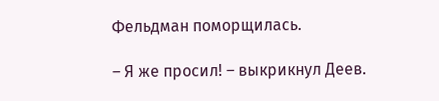Фельдман поморщилась.

– Я же просил! – выкрикнул Деев.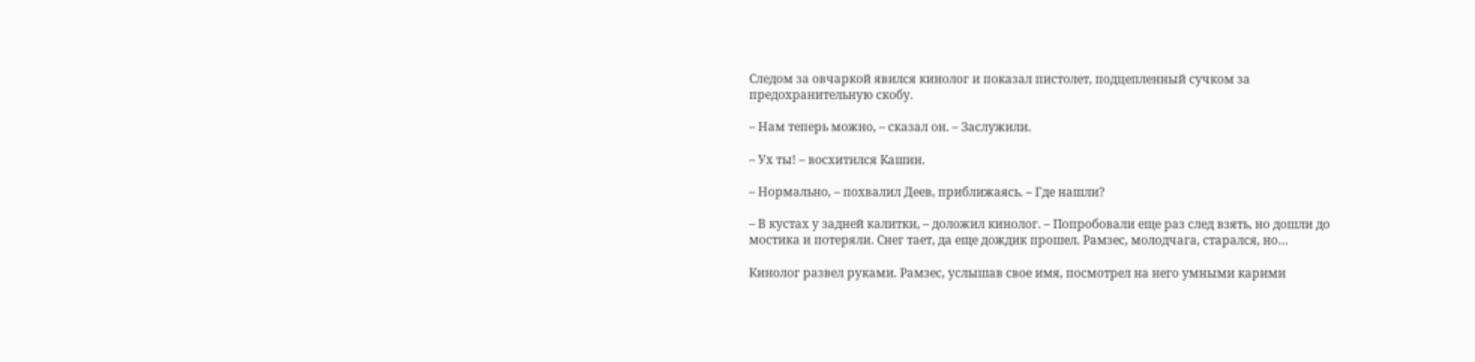Следом за овчаркой явился кинолог и показал пистолет, подцепленный сучком за предохранительную скобу.

– Нам теперь можно, – сказал он. – Заслужили.

– Ух ты! – восхитился Кашин.

– Нормально, – похвалил Деев, приближаясь. – Где нашли?

– В кустах у задней калитки, – доложил кинолог. – Попробовали еще раз след взять, но дошли до мостика и потеряли. Снег тает, да еще дождик прошел. Рамзес, молодчага, старался, но…

Кинолог развел руками. Рамзес, услышав свое имя, посмотрел на него умными карими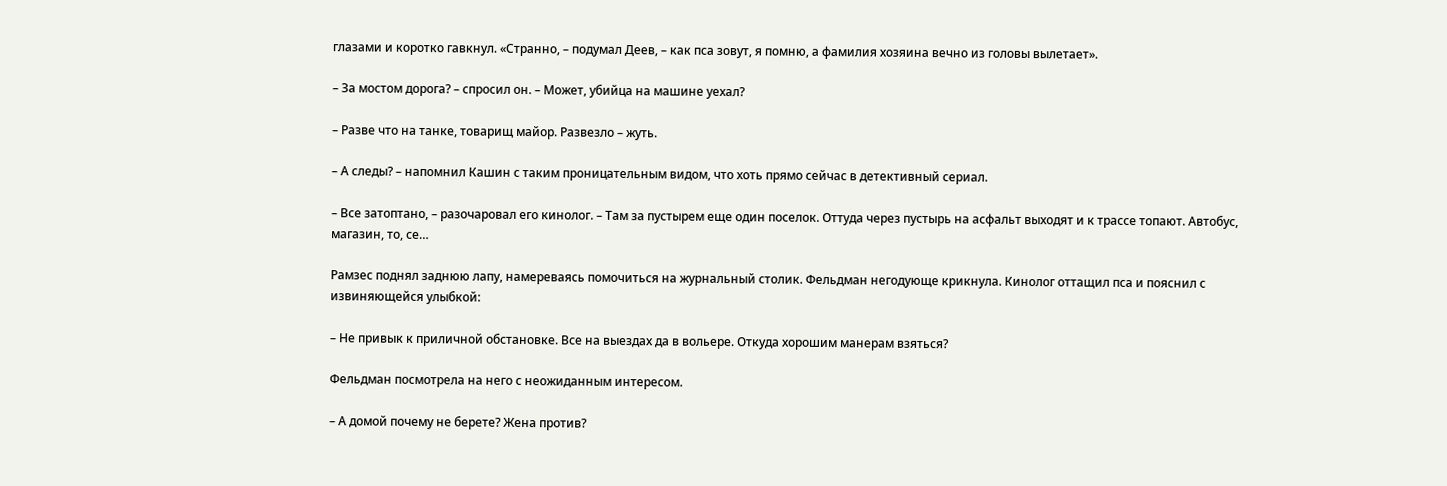глазами и коротко гавкнул. «Странно, – подумал Деев, – как пса зовут, я помню, а фамилия хозяина вечно из головы вылетает».

– За мостом дорога? – спросил он. – Может, убийца на машине уехал?

– Разве что на танке, товарищ майор. Развезло – жуть.

– А следы? – напомнил Кашин с таким проницательным видом, что хоть прямо сейчас в детективный сериал.

– Все затоптано, – разочаровал его кинолог. – Там за пустырем еще один поселок. Оттуда через пустырь на асфальт выходят и к трассе топают. Автобус, магазин, то, се…

Рамзес поднял заднюю лапу, намереваясь помочиться на журнальный столик. Фельдман негодующе крикнула. Кинолог оттащил пса и пояснил с извиняющейся улыбкой:

– Не привык к приличной обстановке. Все на выездах да в вольере. Откуда хорошим манерам взяться?

Фельдман посмотрела на него с неожиданным интересом.

– А домой почему не берете? Жена против?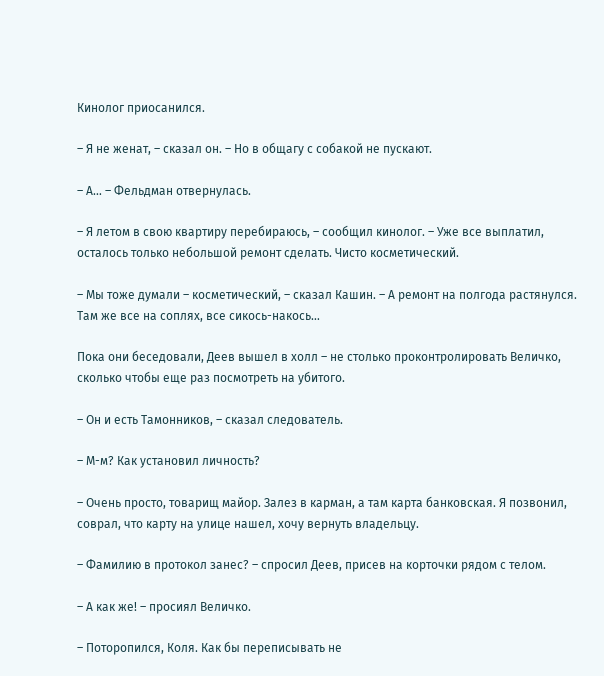Кинолог приосанился.

– Я не женат, – сказал он. – Но в общагу с собакой не пускают.

– А… – Фельдман отвернулась.

– Я летом в свою квартиру перебираюсь, – сообщил кинолог. – Уже все выплатил, осталось только небольшой ремонт сделать. Чисто косметический.

– Мы тоже думали – косметический, – сказал Кашин. – А ремонт на полгода растянулся. Там же все на соплях, все сикось-накось…

Пока они беседовали, Деев вышел в холл – не столько проконтролировать Величко, сколько чтобы еще раз посмотреть на убитого.

– Он и есть Тамонников, – сказал следователь.

– М-м? Как установил личность?

– Очень просто, товарищ майор. Залез в карман, а там карта банковская. Я позвонил, соврал, что карту на улице нашел, хочу вернуть владельцу.

– Фамилию в протокол занес? – спросил Деев, присев на корточки рядом с телом.

– А как же! – просиял Величко.

– Поторопился, Коля. Как бы переписывать не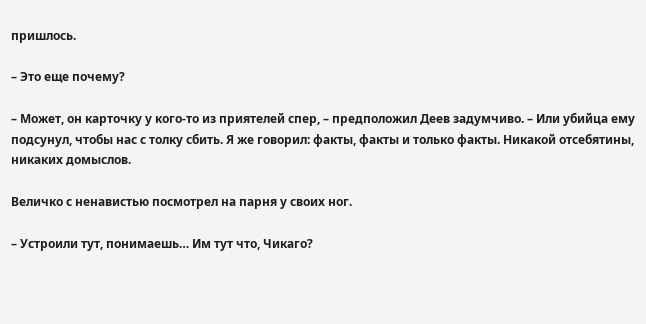пришлось.

– Это еще почему?

– Может, он карточку у кого-то из приятелей спер, – предположил Деев задумчиво. – Или убийца ему подсунул, чтобы нас с толку сбить. Я же говорил: факты, факты и только факты. Никакой отсебятины, никаких домыслов.

Величко с ненавистью посмотрел на парня у своих ног.

– Устроили тут, понимаешь… Им тут что, Чикаго?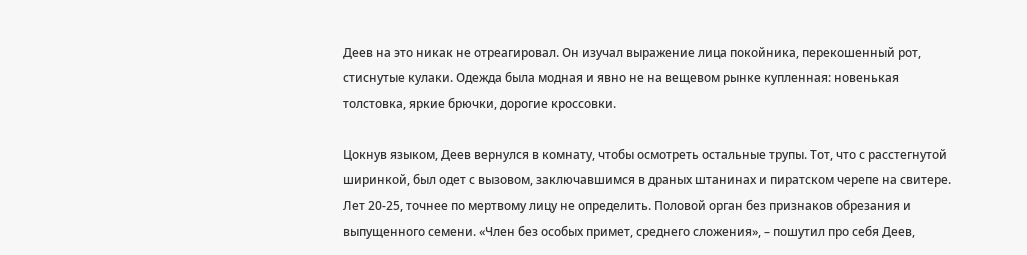Деев на это никак не отреагировал. Он изучал выражение лица покойника, перекошенный рот, стиснутые кулаки. Одежда была модная и явно не на вещевом рынке купленная: новенькая толстовка, яркие брючки, дорогие кроссовки.

Цокнув языком, Деев вернулся в комнату, чтобы осмотреть остальные трупы. Тот, что с расстегнутой ширинкой, был одет с вызовом, заключавшимся в драных штанинах и пиратском черепе на свитере. Лет 20-25, точнее по мертвому лицу не определить. Половой орган без признаков обрезания и выпущенного семени. «Член без особых примет, среднего сложения», – пошутил про себя Деев,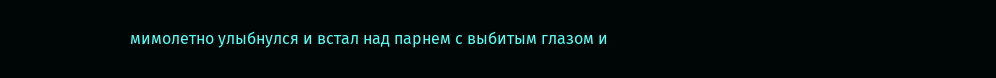мимолетно улыбнулся и встал над парнем с выбитым глазом и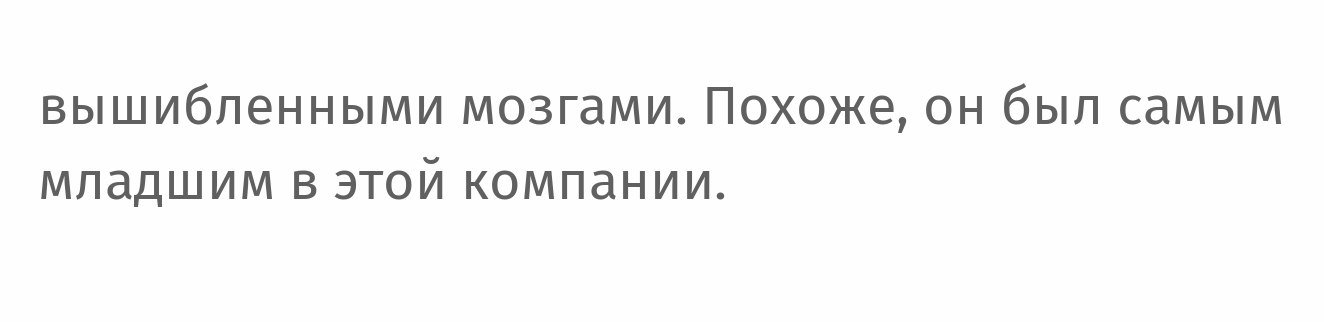вышибленными мозгами. Похоже, он был самым младшим в этой компании.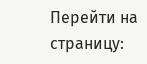Перейти на страницу: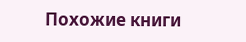Похожие книги